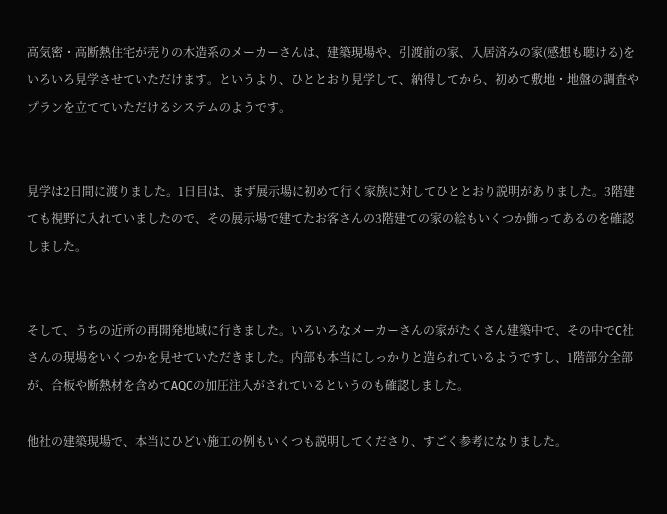高気密・高断熱住宅が売りの木造系のメーカーさんは、建築現場や、引渡前の家、入居済みの家(感想も聴ける)をいろいろ見学させていただけます。というより、ひととおり見学して、納得してから、初めて敷地・地盤の調査やプランを立てていただけるシステムのようです。


見学は2日間に渡りました。1日目は、まず展示場に初めて行く家族に対してひととおり説明がありました。3階建ても視野に入れていましたので、その展示場で建てたお客さんの3階建ての家の絵もいくつか飾ってあるのを確認しました。


そして、うちの近所の再開発地域に行きました。いろいろなメーカーさんの家がたくさん建築中で、その中でC社さんの現場をいくつかを見せていただきました。内部も本当にしっかりと造られているようですし、1階部分全部が、合板や断熱材を含めてAQCの加圧注入がされているというのも確認しました。

他社の建築現場で、本当にひどい施工の例もいくつも説明してくださり、すごく参考になりました。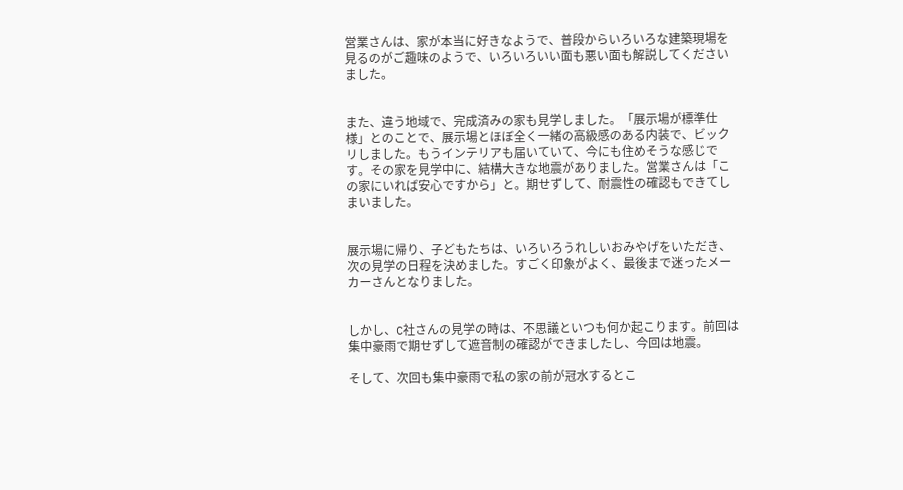営業さんは、家が本当に好きなようで、普段からいろいろな建築現場を見るのがご趣味のようで、いろいろいい面も悪い面も解説してくださいました。


また、違う地域で、完成済みの家も見学しました。「展示場が標準仕様」とのことで、展示場とほぼ全く一緒の高級感のある内装で、ビックリしました。もうインテリアも届いていて、今にも住めそうな感じです。その家を見学中に、結構大きな地震がありました。営業さんは「この家にいれば安心ですから」と。期せずして、耐震性の確認もできてしまいました。


展示場に帰り、子どもたちは、いろいろうれしいおみやげをいただき、次の見学の日程を決めました。すごく印象がよく、最後まで迷ったメーカーさんとなりました。


しかし、C社さんの見学の時は、不思議といつも何か起こります。前回は集中豪雨で期せずして遮音制の確認ができましたし、今回は地震。

そして、次回も集中豪雨で私の家の前が冠水するとこ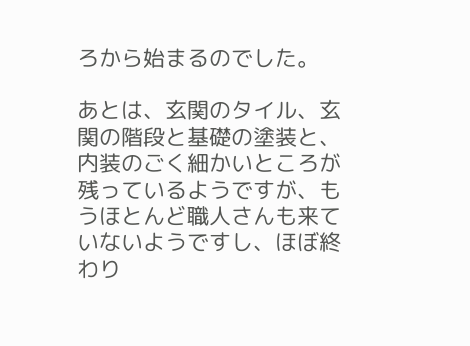ろから始まるのでした。

あとは、玄関のタイル、玄関の階段と基礎の塗装と、内装のごく細かいところが残っているようですが、もうほとんど職人さんも来ていないようですし、ほぼ終わり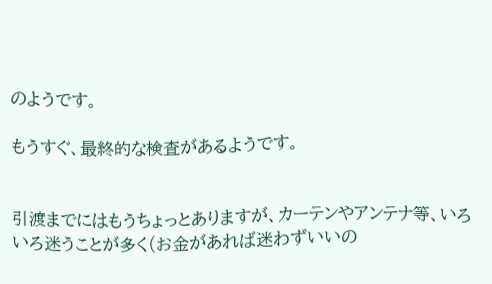のようです。

もうすぐ、最終的な検査があるようです。


引渡までにはもうちょっとありますが、カーテンやアンテナ等、いろいろ迷うことが多く(お金があれば迷わずいいの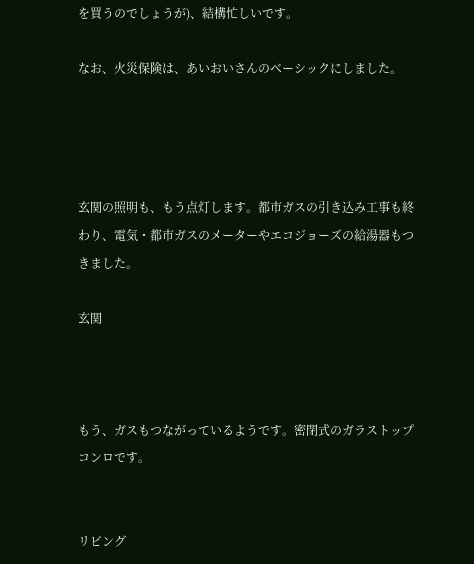を買うのでしょうが)、結構忙しいです。

なお、火災保険は、あいおいさんのベーシックにしました。




玄関の照明も、もう点灯します。都市ガスの引き込み工事も終わり、電気・都市ガスのメーターやエコジョーズの給湯器もつきました。

玄関



もう、ガスもつながっているようです。密閉式のガラストップコンロです。


リビング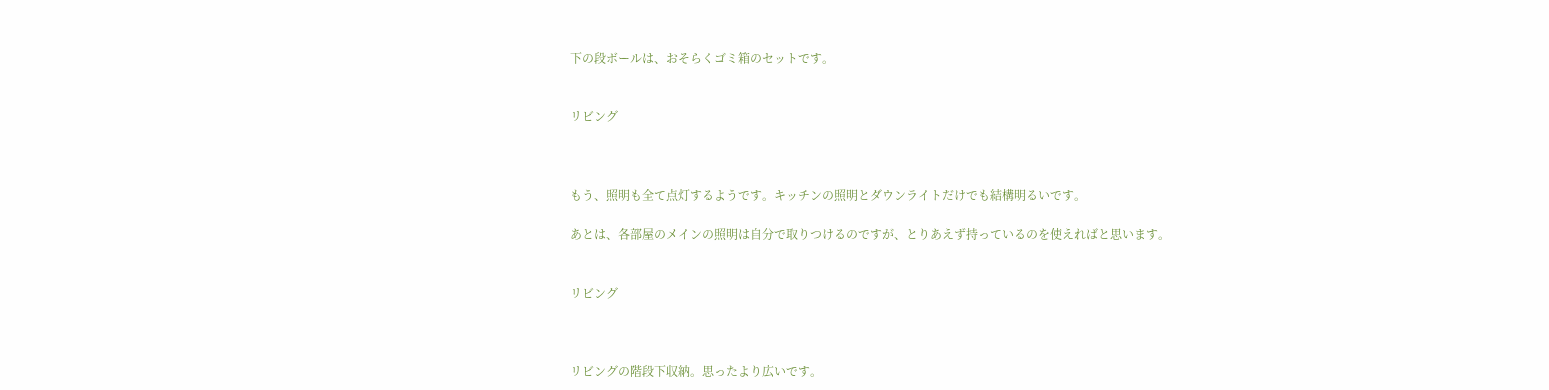下の段ボールは、おそらくゴミ箱のセットです。


リビング



もう、照明も全て点灯するようです。キッチンの照明とダウンライトだけでも結構明るいです。

あとは、各部屋のメインの照明は自分で取りつけるのですが、とりあえず持っているのを使えればと思います。


リビング



リビングの階段下収納。思ったより広いです。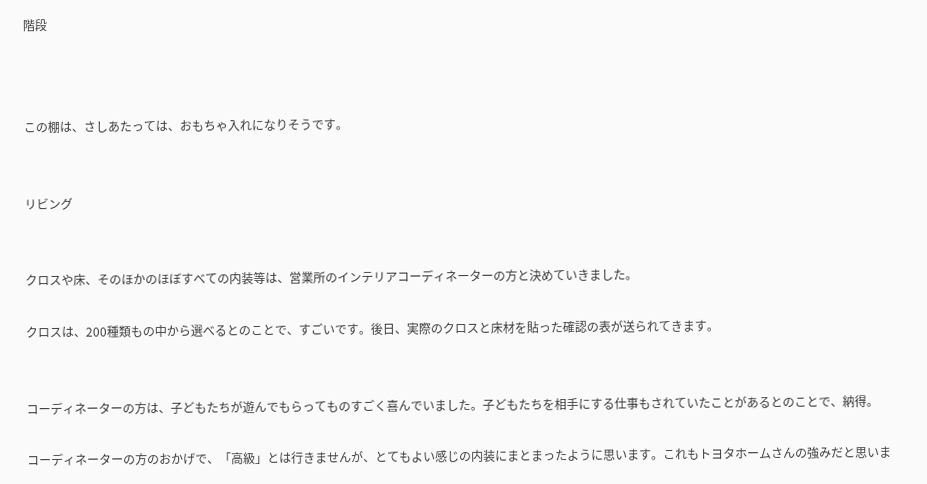階段



この棚は、さしあたっては、おもちゃ入れになりそうです。


リビング


クロスや床、そのほかのほぼすべての内装等は、営業所のインテリアコーディネーターの方と決めていきました。

クロスは、200種類もの中から選べるとのことで、すごいです。後日、実際のクロスと床材を貼った確認の表が送られてきます。


コーディネーターの方は、子どもたちが遊んでもらってものすごく喜んでいました。子どもたちを相手にする仕事もされていたことがあるとのことで、納得。

コーディネーターの方のおかげで、「高級」とは行きませんが、とてもよい感じの内装にまとまったように思います。これもトヨタホームさんの強みだと思いま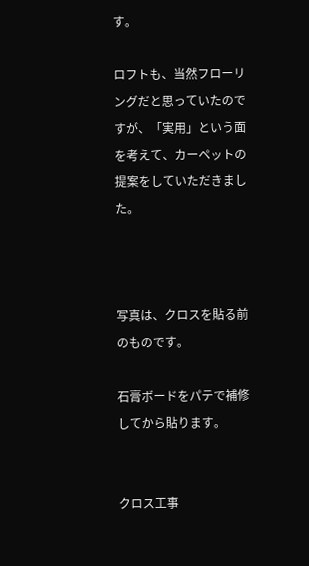す。

ロフトも、当然フローリングだと思っていたのですが、「実用」という面を考えて、カーペットの提案をしていただきました。



写真は、クロスを貼る前のものです。

石膏ボードをパテで補修してから貼ります。


クロス工事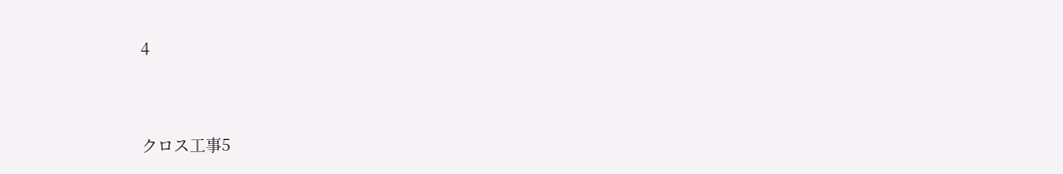4


クロス工事5